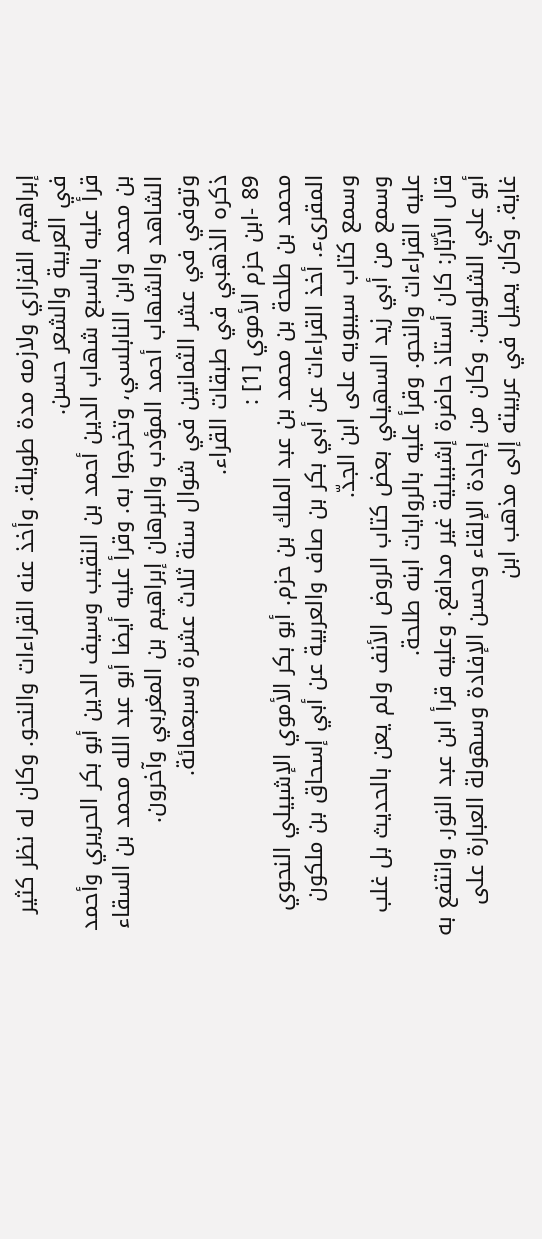إبراهيم الفزاري ولازمه مدة طويلة. وأخذ عنه القراءات والنحو. وكان له نظر كثير في العربية والشعر حسن.
قرأ عليه بالسبع شهاب الدين أحمد بن النقيب وسيف الدين أبو بكر الحريري وأحمد بن محمد وابن النابلسي، وتخرجوا به. وقرأ عليه أيضا أبو عبد الله محمد بن السقاء الشاهد والشهاب أحمد المؤدب والبرهان إبراهيم بن المغربي وآخرون.
وتوفي في عشر الثمانين في شوال سنة ثلاث عشرة وسبعمائة.
ذكره الذهبي في طبقات القراء.
89 -ابن حزم الأموي [1] :
محمد بن طلحة بن محمد بن عبد الملك بن حزم. أبو بكر الأموي الإشبيلي النحوي المقرىء. أخذ القراءات عن أبي بكر بن صاف والعربية عن أبي إسحاق بن ملكون وسمع كتاب سيبويه على ابن الجدّ.
وسمع من أبي زيد السهيلي بعض كتاب الروض الأنف ولم يعن بالحديث بل غلب عليه القراءات والنحو. وقرأ عليه بالروايات ابنه طلحة.
قال الأبّار: كان أستاذ حاضرة إشبيلية غير مدافع. وعليه قرأ ابن عبد النور. وانتفع به أبو علي الشلوبين. وكان من إجادة الإلقاء وحسن الإفادة وسهولة العبارة على غاية. وكان يميل في عربيته إلى مذهب ابن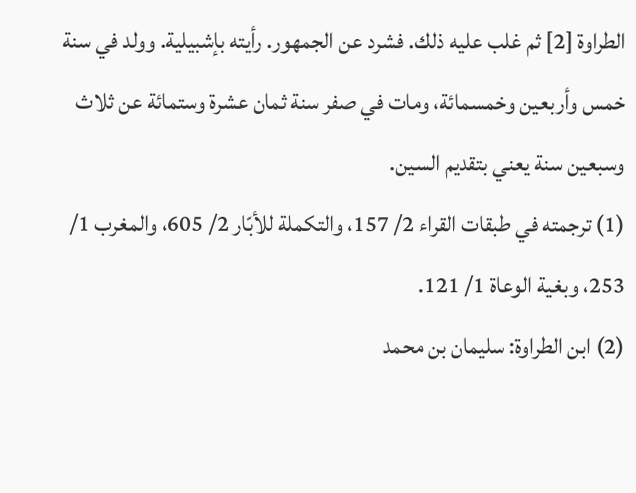الطراوة [2] ثم غلب عليه ذلك. فشرد عن الجمهور. رأيته بإشبيلية. وولد في سنة خمس وأربعين وخمسمائة، ومات في صفر سنة ثمان عشرة وستمائة عن ثلاث وسبعين سنة يعني بتقديم السين.
(1) ترجمته في طبقات القراء 2/ 157، والتكملة للأبّار 2/ 605، والمغرب 1/ 253، وبغية الوعاة 1/ 121.
(2) ابن الطراوة: سليمان بن محمد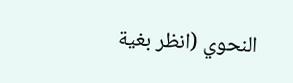النحوي (انظر بغية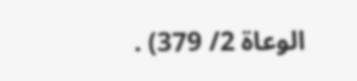الوعاة 2/ 379) .